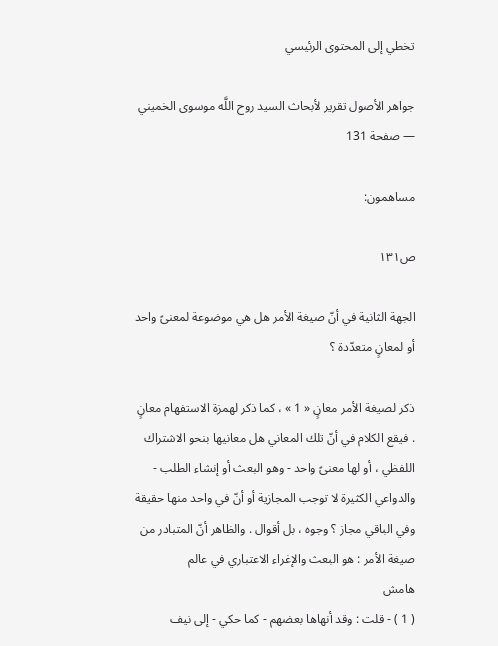تخطي إلى المحتوى الرئيسي

جواهر الأصول تقرير لأبحاث السيد روح اللَّه موسوى الخميني — صفحة 131

مساهمون:

ص١٣١

الجهة الثانية في أنّ صيغة الأمر هل هي موضوعة لمعنىً واحد أو لمعانٍ متعدّدة ؟

ذكر لصيغة الأمر معانٍ « 1 » ، كما ذكر لهمزة الاستفهام معانٍ . فيقع الكلام في أنّ تلك المعاني هل معانيها بنحو الاشتراك اللفظي ، أو لها معنىً واحد - وهو البعث أو إنشاء الطلب - والدواعي الكثيرة لا توجب المجازية أو أنّ في واحد منها حقيقة وفي الباقي مجاز ؟ وجوه ، بل أقوال . والظاهر أنّ المتبادر من صيغة الأمر : هو البعث والإغراء الاعتباري في عالم
هامش
( 1 ) - قلت : وقد أنهاها بعضهم - كما حكي - إلى نيف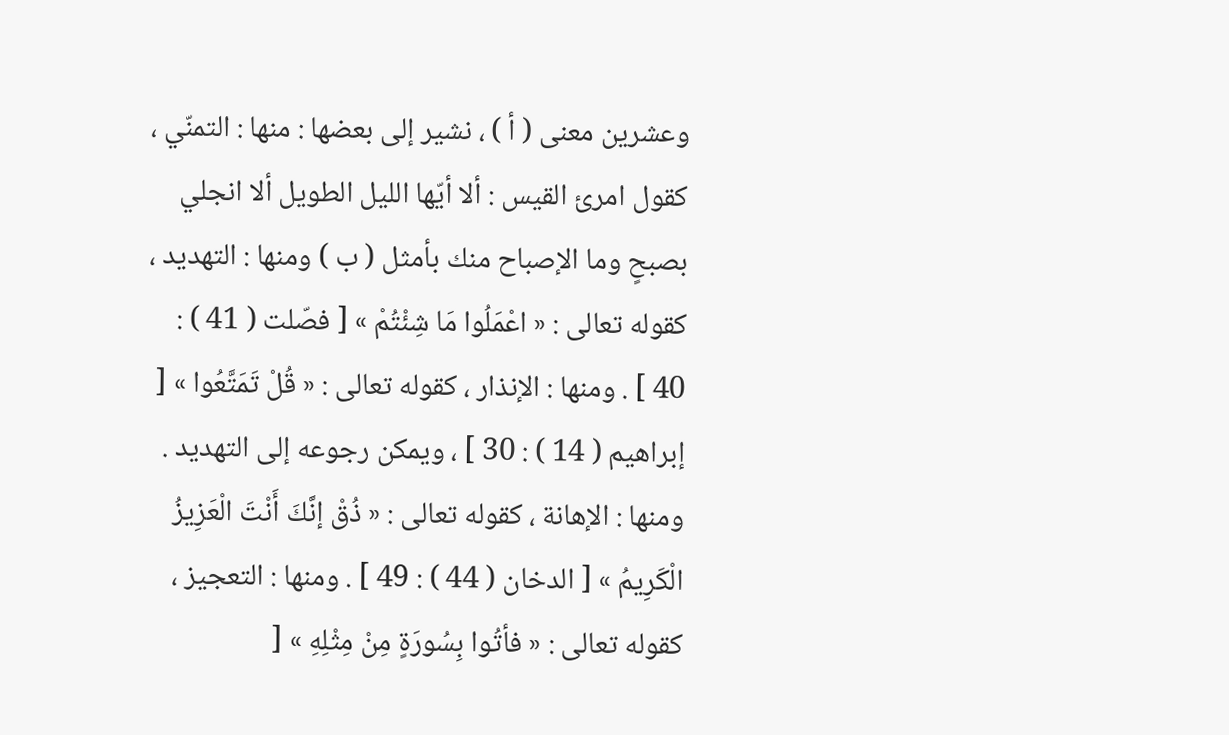وعشرين معنى ( أ ) ، نشير إلى بعضها : منها : التمنّي ، كقول امرئ القيس : ألا أيّها الليل الطويل ألا انجلي بصبحٍ وما الإصباح منك بأمثل ( ب ) ومنها : التهديد ، كقوله تعالى : « اعْمَلُوا مَا شِئْتُمْ » [ فصّلت ( 41 ) : 40 ] . ومنها : الإنذار ، كقوله تعالى : « قُلْ تَمَتَّعُوا » [ إبراهيم ( 14 ) : 30 ] ، ويمكن رجوعه إلى التهديد . ومنها : الإهانة ، كقوله تعالى : « ذُقْ إنَّكَ أَنْتَ الْعَزِيزُ الْكَرِيمُ » [ الدخان ( 44 ) : 49 ] . ومنها : التعجيز ، كقوله تعالى : « فأتُوا بِسُورَةٍ مِنْ مِثْلِهِ » [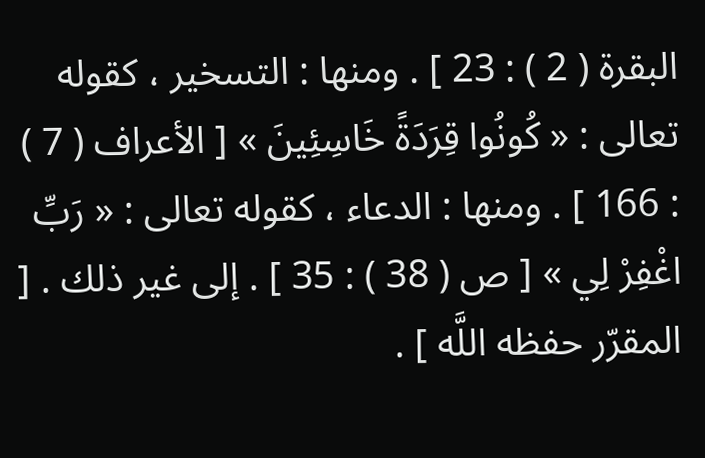البقرة ( 2 ) : 23 ] . ومنها : التسخير ، كقوله تعالى : « كُونُوا قِرَدَةً خَاسِئِينَ » [ الأعراف ( 7 ) : 166 ] . ومنها : الدعاء ، كقوله تعالى : « رَبِّ اغْفِرْ لِي » [ ص ( 38 ) : 35 ] . إلى غير ذلك . [ المقرّر حفظه اللَّه ] .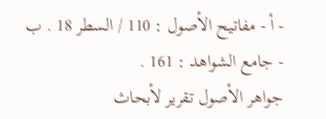- أ - مفاتيح الأصول : 110 / السطر 18 . ب - جامع الشواهد : 161 .
جواهر الأصول تقرير لأبحاث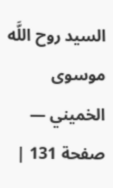السيد روح اللَّه موسوى الخميني — صفحة 131 |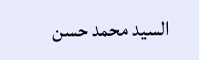السيد محمد حسن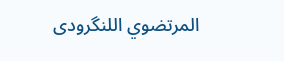المرتضوي اللنگرودى